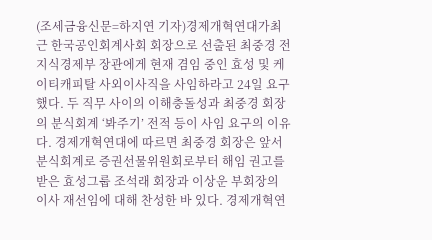(조세금융신문=하지연 기자)경제개혁연대가최근 한국공인회계사회 회장으로 선출된 최중경 전 지식경제부 장관에게 현재 겸임 중인 효성 및 케이티캐피탈 사외이사직을 사임하라고 24일 요구했다. 두 직무 사이의 이해충돌성과 최중경 회장의 분식회계 ‘봐주기’ 전적 등이 사임 요구의 이유다. 경제개혁연대에 따르면 최중경 회장은 앞서 분식회계로 증권선물위원회로부터 해임 권고를 받은 효성그룹 조석래 회장과 이상운 부회장의 이사 재선임에 대해 찬성한 바 있다. 경제개혁연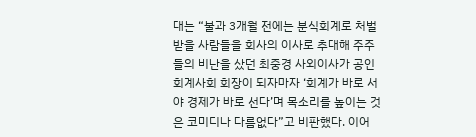대는 “불과 3개월 전에는 분식회계로 처벌받을 사람들을 회사의 이사로 추대해 주주들의 비난을 샀던 최중경 사외이사가 공인회계사회 회장이 되자마자 ‘회계가 바로 서야 경제가 바로 선다’며 목소리를 높이는 것은 코미디나 다름없다”고 비판했다. 이어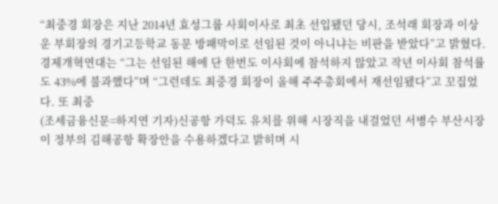“최중경 회장은 지난 2014년 효성그룹 사회이사로 최초 선입됐던 당시, 조석래 회장과 이상운 부회장의 경기고등학교 동문 방패막이로 선임된 것이 아니냐는 비판을 받았다”고 밝혔다. 경제개혁연대는 “그는 선임된 해에 단 한번도 이사회에 참석하지 않았고 작년 이사회 참석률도 43%에 불과했다”며 “그런데도 최중경 회장이 올해 주주총회에서 재선임됐다”고 꼬집었다. 또 최중
(조세금융신문=하지연 기자)신공항 가덕도 유치를 위해 시장직을 내걸었던 서병수 부산시장이 정부의 김해공항 확장안을 수용하겠다고 밝히며 시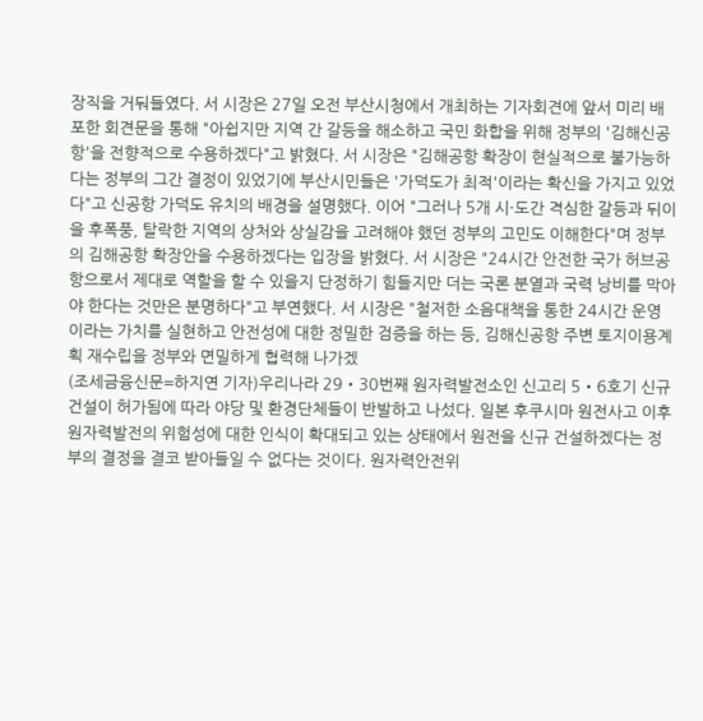장직을 거둬들였다. 서 시장은 27일 오전 부산시청에서 개최하는 기자회견에 앞서 미리 배포한 회견문을 통해 "아쉽지만 지역 간 갈등을 해소하고 국민 화합을 위해 정부의 '김해신공항'을 전향적으로 수용하겠다"고 밝혔다. 서 시장은 "김해공항 확장이 현실적으로 불가능하다는 정부의 그간 결정이 있었기에 부산시민들은 '가덕도가 최적'이라는 확신을 가지고 있었다"고 신공항 가덕도 유치의 배경을 설명했다. 이어 "그러나 5개 시·도간 격심한 갈등과 뒤이을 후폭풍, 탈락한 지역의 상처와 상실감을 고려해야 했던 정부의 고민도 이해한다"며 정부의 김해공항 확장안을 수용하겠다는 입장을 밝혔다. 서 시장은 "24시간 안전한 국가 허브공항으로서 제대로 역할을 할 수 있을지 단정하기 힘들지만 더는 국론 분열과 국력 낭비를 막아야 한다는 것만은 분명하다"고 부연했다. 서 시장은 "철저한 소음대책을 통한 24시간 운영이라는 가치를 실현하고 안전성에 대한 정밀한 검증을 하는 등, 김해신공항 주변 토지이용계획 재수립을 정부와 면밀하게 협력해 나가겠
(조세금융신문=하지연 기자)우리나라 29‧30번째 원자력발전소인 신고리 5‧6호기 신규 건설이 허가됨에 따라 야당 및 환경단체들이 반발하고 나섰다. 일본 후쿠시마 원전사고 이후 원자력발전의 위험성에 대한 인식이 확대되고 있는 상태에서 원전을 신규 건설하겠다는 정부의 결정을 결코 받아들일 수 없다는 것이다. 원자력안전위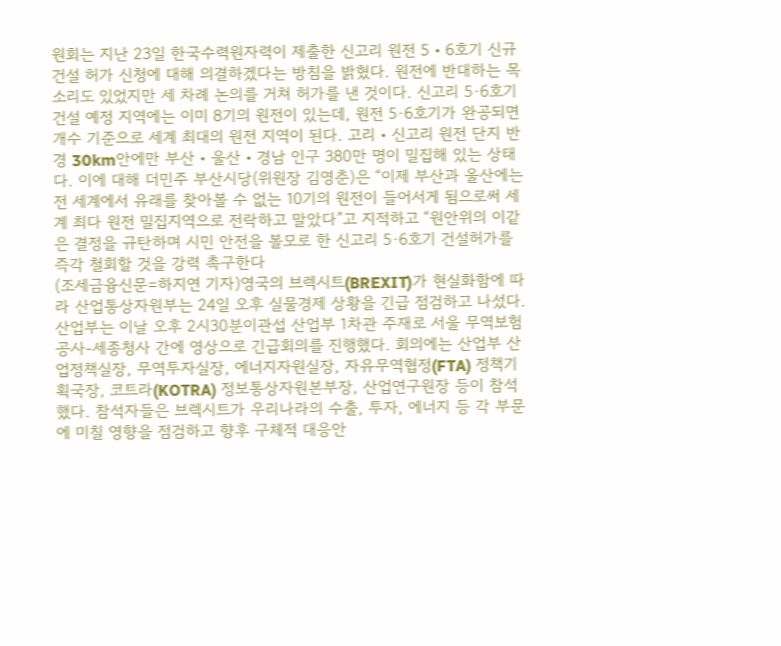원회는 지난 23일 한국수력원자력이 제출한 신고리 원전 5‧6호기 신규 건설 허가 신청에 대해 의결하겠다는 방침을 밝혔다. 원전에 반대하는 목소리도 있었지만 세 차례 논의를 거쳐 허가를 낸 것이다. 신고리 5·6호기 건설 예정 지역에는 이미 8기의 원전이 있는데, 원전 5·6호기가 완공되면 개수 기준으로 세계 최대의 원전 지역이 된다. 고리‧신고리 원전 단지 반경 30km안에만 부산‧울산‧경남 인구 380만 명이 밀집해 있는 상태다. 이에 대해 더민주 부산시당(위원장 김영춘)은 “이제 부산과 울산에는 전 세계에서 유래를 찾아볼 수 없는 10기의 원전이 들어서게 됨으로써 세계 최다 원전 밀집지역으로 전락하고 말았다”고 지적하고 “원안위의 이같은 결정을 규탄하며 시민 안전을 볼모로 한 신고리 5·6호기 건설허가를 즉각 철회할 것을 강력 촉구한다
(조세금융신문=하지연 기자)영국의 브렉시트(BREXIT)가 현실화함에 따라 산업통상자원부는 24일 오후 실물경제 상황을 긴급 점검하고 나섰다. 산업부는 이날 오후 2시30분이관섭 산업부 1차관 주재로 서울 무역보험공사-세종청사 간에 영상으로 긴급회의를 진행했다. 회의에는 산업부 산업정책실장, 무역투자실장, 에너지자원실장, 자유무역협정(FTA) 정책기획국장, 코트라(KOTRA) 정보통상자원본부장, 산업연구원장 등이 참석했다. 참석자들은 브렉시트가 우리나라의 수출, 투자, 에너지 등 각 부문에 미칠 영향을 점검하고 향후 구체적 대응안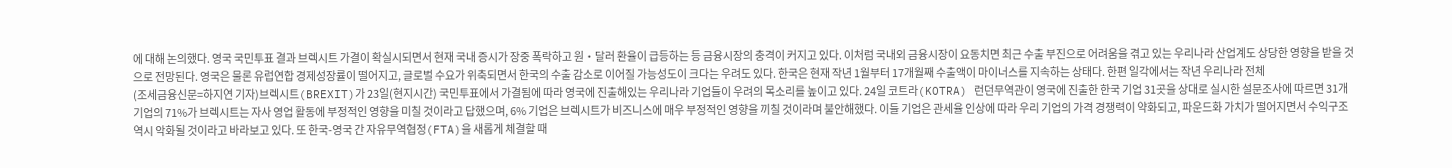에 대해 논의했다. 영국 국민투표 결과 브렉시트 가결이 확실시되면서 현재 국내 증시가 장중 폭락하고 원‧달러 환율이 급등하는 등 금융시장의 충격이 커지고 있다. 이처럼 국내외 금융시장이 요동치면 최근 수출 부진으로 어려움을 겪고 있는 우리나라 산업계도 상당한 영향을 받을 것으로 전망된다. 영국은 물론 유럽연합 경제성장률이 떨어지고, 글로벌 수요가 위축되면서 한국의 수출 감소로 이어질 가능성도이 크다는 우려도 있다. 한국은 현재 작년 1월부터 17개월째 수출액이 마이너스를 지속하는 상태다. 한편 일각에서는 작년 우리나라 전체
(조세금융신문=하지연 기자)브렉시트(BREXIT)가 23일(현지시간) 국민투표에서 가결됨에 따라 영국에 진출해있는 우리나라 기업들이 우려의 목소리를 높이고 있다. 24일 코트라(KOTRA) 런던무역관이 영국에 진출한 한국 기업 31곳을 상대로 실시한 설문조사에 따르면 31개 기업의 71%가 브렉시트는 자사 영업 활동에 부정적인 영향을 미칠 것이라고 답했으며, 6% 기업은 브렉시트가 비즈니스에 매우 부정적인 영향을 끼칠 것이라며 불안해했다. 이들 기업은 관세율 인상에 따라 우리 기업의 가격 경쟁력이 약화되고, 파운드화 가치가 떨어지면서 수익구조 역시 악화될 것이라고 바라보고 있다. 또 한국-영국 간 자유무역협정(FTA)을 새롭게 체결할 때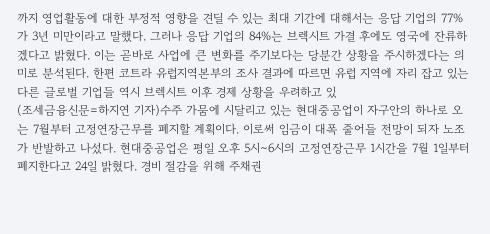까지 영업활동에 대한 부정적 영향을 견딜 수 있는 최대 기간에 대해서는 응답 기업의 77%가 3년 미만이라고 말했다. 그러나 응답 기업의 84%는 브렉시트 가결 후에도 영국에 잔류하겠다고 밝혔다. 이는 곧바로 사업에 큰 변화를 주기보다는 당분간 상황을 주시하겠다는 의미로 분석된다. 한편 코트라 유럽지역본부의 조사 결과에 따르면 유럽 지역에 자리 잡고 있는 다른 글로벌 기업들 역시 브렉시트 이후 경제 상황을 우려하고 있
(조세금융신문=하지연 기자)수주 가뭄에 시달리고 있는 현대중공업이 자구안의 하나로 오는 7월부터 고정연장근무를 폐지할 계획이다. 이로써 임금이 대폭 줄어들 전망이 되자 노조가 반발하고 나섰다. 현대중공업은 평일 오후 5시∼6시의 고정연장근무 1시간을 7월 1일부터 폐지한다고 24일 밝혔다. 경비 절감을 위해 주채권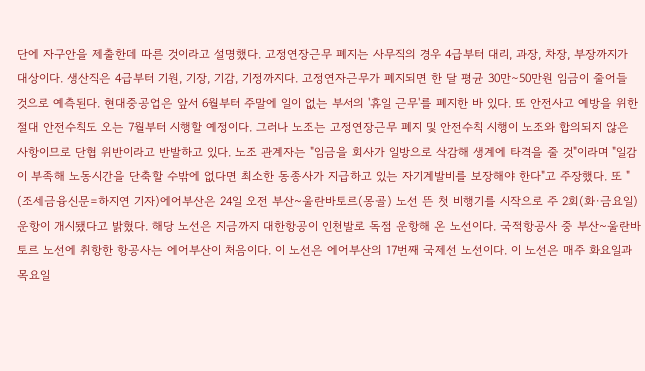단에 자구안을 제출한데 따른 것이라고 설명했다. 고정연장근무 폐지는 사무직의 경우 4급부터 대리, 과장, 차장, 부장까지가 대상이다. 생산직은 4급부터 기원, 기장, 기감, 기정까지다. 고정연자근무가 폐지되면 한 달 평균 30만∼50만원 임금이 줄어들 것으로 예측된다. 현대중공업은 앞서 6월부터 주말에 일이 없는 부서의 '휴일 근무'를 폐지한 바 있다. 또 안전사고 예방을 위한 절대 안전수칙도 오는 7월부터 시행할 예정이다. 그러나 노조는 고정연장근무 폐지 및 안전수칙 시행이 노조와 합의되지 않은 사항이므로 단협 위반이라고 반발하고 있다. 노조 관계자는 "임금을 회사가 일방으로 삭감해 생계에 타격을 줄 것"이라며 "일감이 부족해 노동시간을 단축할 수밖에 없다면 최소한 동종사가 지급하고 있는 자기계발비를 보장해야 한다"고 주장했다. 또 "
(조세금융신문=하지연 기자)에어부산은 24일 오전 부산~울란바토르(몽골) 노선 뜬 첫 비행기를 시작으로 주 2회(화·금요일) 운항이 개시됐다고 밝혔다. 해당 노선은 지금까지 대한항공이 인천발로 독점 운항해 온 노선이다. 국적항공사 중 부산~울란바토르 노선에 취항한 항공사는 에어부산이 처음이다. 이 노선은 에어부산의 17번째 국제선 노선이다. 이 노선은 매주 화요일과 목요일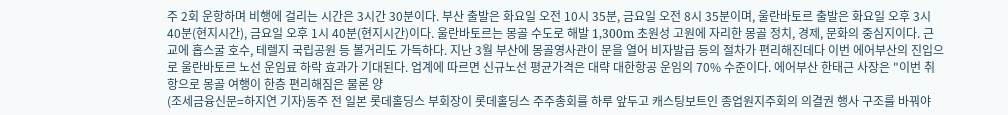주 2회 운항하며 비행에 걸리는 시간은 3시간 30분이다. 부산 출발은 화요일 오전 10시 35분, 금요일 오전 8시 35분이며, 울란바토르 출발은 화요일 오후 3시 40분(현지시간), 금요일 오후 1시 40분(현지시간)이다. 울란바토르는 몽골 수도로 해발 1,300m 초원성 고원에 자리한 몽골 정치, 경제, 문화의 중심지이다. 근교에 홉스굴 호수, 테렐지 국립공원 등 볼거리도 가득하다. 지난 3월 부산에 몽골영사관이 문을 열어 비자발급 등의 절차가 편리해진데다 이번 에어부산의 진입으로 울란바토르 노선 운임료 하락 효과가 기대된다. 업계에 따르면 신규노선 평균가격은 대략 대한항공 운임의 70% 수준이다. 에어부산 한태근 사장은 "이번 취항으로 몽골 여행이 한층 편리해짐은 물론 양
(조세금융신문=하지연 기자)동주 전 일본 롯데홀딩스 부회장이 롯데홀딩스 주주총회를 하루 앞두고 캐스팅보트인 종업원지주회의 의결권 행사 구조를 바꿔야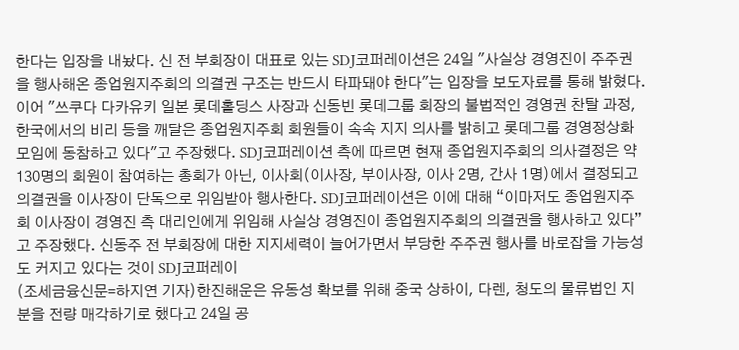한다는 입장을 내놨다. 신 전 부회장이 대표로 있는 SDJ코퍼레이션은 24일 "사실상 경영진이 주주권을 행사해온 종업원지주회의 의결권 구조는 반드시 타파돼야 한다"는 입장을 보도자료를 통해 밝혔다. 이어 "쓰쿠다 다카유키 일본 롯데홀딩스 사장과 신동빈 롯데그룹 회장의 불법적인 경영권 찬탈 과정, 한국에서의 비리 등을 깨달은 종업원지주회 회원들이 속속 지지 의사를 밝히고 롯데그룹 경영정상화모임에 동참하고 있다"고 주장했다. SDJ코퍼레이션 측에 따르면 현재 종업원지주회의 의사결정은 약 130명의 회원이 참여하는 총회가 아닌, 이사회(이사장, 부이사장, 이사 2명, 간사 1명)에서 결정되고 의결권을 이사장이 단독으로 위임받아 행사한다. SDJ코퍼레이션은 이에 대해 “이마저도 종업원지주회 이사장이 경영진 측 대리인에게 위임해 사실상 경영진이 종업원지주회의 의결권을 행사하고 있다”고 주장했다. 신동주 전 부회장에 대한 지지세력이 늘어가면서 부당한 주주권 행사를 바로잡을 가능성도 커지고 있다는 것이 SDJ코퍼레이
(조세금융신문=하지연 기자)한진해운은 유동성 확보를 위해 중국 상하이, 다렌, 청도의 물류법인 지분을 전량 매각하기로 했다고 24일 공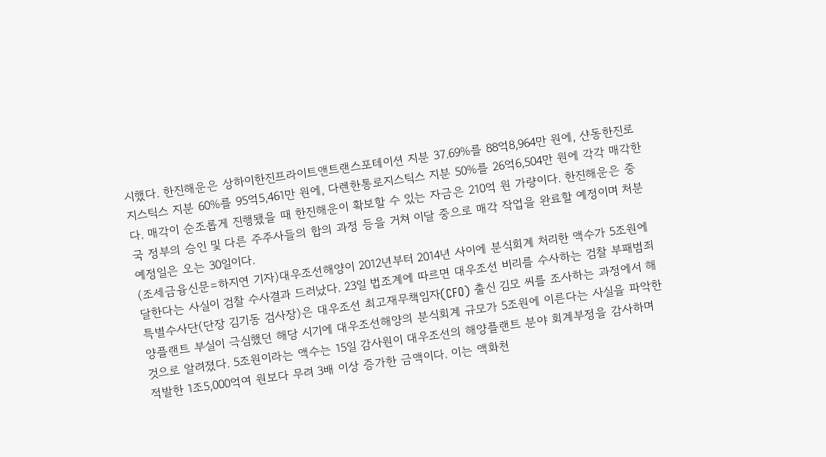시했다. 한진해운은 상하이한진프라이트앤트랜스포테이션 지분 37.69%를 88억8,964만 원에, 샨동한진로지스틱스 지분 60%를 95억5,461만 원에, 다렌한통로지스틱스 지분 50%를 26억6,504만 원에 각각 매각한다. 매각이 순조롭게 진행됐을 때 한진해운이 확보할 수 있는 자금은 210억 원 가량이다. 한진해운은 중국 정부의 승인 및 다른 주주사들의 합의 과정 등을 거쳐 이달 중으로 매각 작업을 완료할 예정이며 처분 예정일은 오는 30일이다.
(조세금융신문=하지연 기자)대우조선해양이 2012년부터 2014년 사이에 분식회계 처리한 액수가 5조원에 달한다는 사실이 검찰 수사결과 드러났다. 23일 법조계에 따르면 대우조선 비리를 수사하는 검찰 부패범죄특별수사단(단장 김기동 검사장)은 대우조선 최고재무책임자(CFO) 출신 김모 씨를 조사하는 과정에서 해양플랜트 부실이 극심했던 해당 시기에 대우조선해양의 분식회계 규모가 5조원에 이른다는 사실을 파악한 것으로 알려졌다. 5조원이라는 액수는 15일 감사원이 대우조선의 해양플랜트 분야 회계부정을 감사하며 적발한 1조5,000억여 원보다 무려 3배 이상 증가한 금액이다. 이는 액화천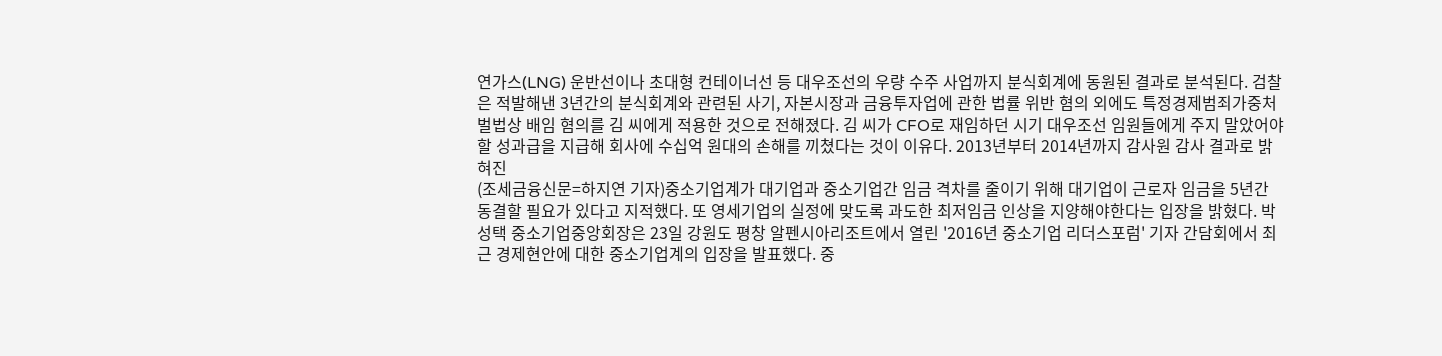연가스(LNG) 운반선이나 초대형 컨테이너선 등 대우조선의 우량 수주 사업까지 분식회계에 동원된 결과로 분석된다. 검찰은 적발해낸 3년간의 분식회계와 관련된 사기, 자본시장과 금융투자업에 관한 법률 위반 혐의 외에도 특정경제범죄가중처벌법상 배임 혐의를 김 씨에게 적용한 것으로 전해졌다. 김 씨가 CFO로 재임하던 시기 대우조선 임원들에게 주지 말았어야 할 성과급을 지급해 회사에 수십억 원대의 손해를 끼쳤다는 것이 이유다. 2013년부터 2014년까지 감사원 감사 결과로 밝혀진
(조세금융신문=하지연 기자)중소기업계가 대기업과 중소기업간 임금 격차를 줄이기 위해 대기업이 근로자 임금을 5년간 동결할 필요가 있다고 지적했다. 또 영세기업의 실정에 맞도록 과도한 최저임금 인상을 지양해야한다는 입장을 밝혔다. 박성택 중소기업중앙회장은 23일 강원도 평창 알펜시아리조트에서 열린 '2016년 중소기업 리더스포럼' 기자 간담회에서 최근 경제현안에 대한 중소기업계의 입장을 발표했다. 중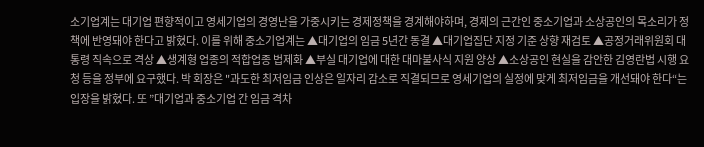소기업계는 대기업 편향적이고 영세기업의 경영난을 가중시키는 경제정책을 경계해야하며, 경제의 근간인 중소기업과 소상공인의 목소리가 정책에 반영돼야 한다고 밝혔다. 이를 위해 중소기업계는 ▲대기업의 임금 5년간 동결 ▲대기업집단 지정 기준 상향 재검토 ▲공정거래위원회 대통령 직속으로 격상 ▲생계형 업종의 적합업종 법제화 ▲부실 대기업에 대한 대마불사식 지원 양상 ▲소상공인 현실을 감안한 김영란법 시행 요청 등을 정부에 요구했다. 박 회장은 "과도한 최저임금 인상은 일자리 감소로 직결되므로 영세기업의 실정에 맞게 최저임금을 개선돼야 한다“는 입장을 밝혔다. 또 ”대기업과 중소기업 간 임금 격차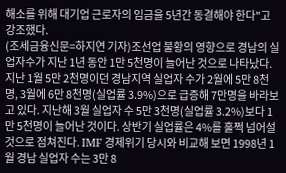해소를 위해 대기업 근로자의 임금을 5년간 동결해야 한다"고 강조했다.
(조세금융신문=하지연 기자)조선업 불황의 영향으로 경남의 실업자수가 지난 1년 동안 1만 5천명이 늘어난 것으로 나타났다. 지난 1월 5만 2천명이던 경남지역 실업자 수가 2월에 5만 8천명, 3월에 6만 8천명(실업률 3.9%)으로 급증해 7만명을 바라보고 있다. 지난해 3월 실업자 수 5만 3천명(실업률 3.2%)보다 1만 5천명이 늘어난 것이다. 상반기 실업률은 4%를 훌쩍 넘어설 것으로 점쳐진다. IMF 경제위기 당시와 비교해 보면 1998년 1월 경남 실업자 수는 3만 8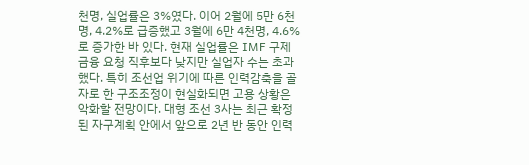천명, 실업률은 3%였다. 이어 2월에 5만 6천명, 4.2%로 급증했고 3월에 6만 4천명, 4.6%로 증가한 바 있다. 현재 실업률은 IMF 구제금융 요청 직후보다 낮지만 실업자 수는 초과했다. 특히 조선업 위기에 따른 인력감축을 골자로 한 구조조정이 현실화되면 고용 상황은 악화할 전망이다. 대형 조선 3사는 최근 확정된 자구계획 안에서 앞으로 2년 반 동안 인력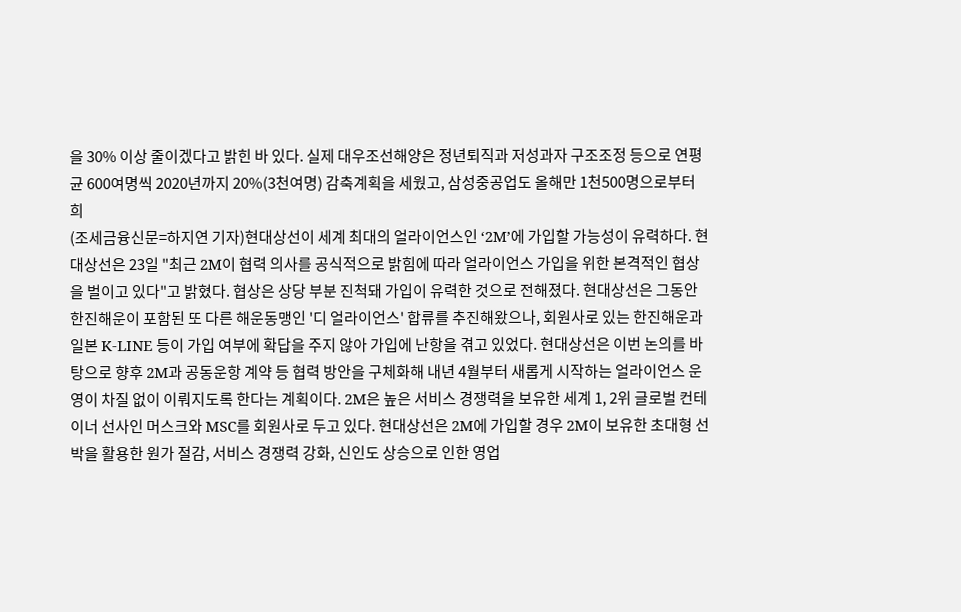을 30% 이상 줄이겠다고 밝힌 바 있다. 실제 대우조선해양은 정년퇴직과 저성과자 구조조정 등으로 연평균 600여명씩 2020년까지 20%(3천여명) 감축계획을 세웠고, 삼성중공업도 올해만 1천500명으로부터 희
(조세금융신문=하지연 기자)현대상선이 세계 최대의 얼라이언스인 ‘2M’에 가입할 가능성이 유력하다. 현대상선은 23일 "최근 2M이 협력 의사를 공식적으로 밝힘에 따라 얼라이언스 가입을 위한 본격적인 협상을 벌이고 있다"고 밝혔다. 협상은 상당 부분 진척돼 가입이 유력한 것으로 전해졌다. 현대상선은 그동안 한진해운이 포함된 또 다른 해운동맹인 '디 얼라이언스' 합류를 추진해왔으나, 회원사로 있는 한진해운과 일본 K-LINE 등이 가입 여부에 확답을 주지 않아 가입에 난항을 겪고 있었다. 현대상선은 이번 논의를 바탕으로 향후 2M과 공동운항 계약 등 협력 방안을 구체화해 내년 4월부터 새롭게 시작하는 얼라이언스 운영이 차질 없이 이뤄지도록 한다는 계획이다. 2M은 높은 서비스 경쟁력을 보유한 세계 1, 2위 글로벌 컨테이너 선사인 머스크와 MSC를 회원사로 두고 있다. 현대상선은 2M에 가입할 경우 2M이 보유한 초대형 선박을 활용한 원가 절감, 서비스 경쟁력 강화, 신인도 상승으로 인한 영업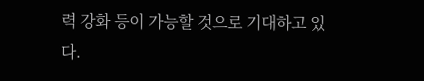력 강화 등이 가능할 것으로 기대하고 있다.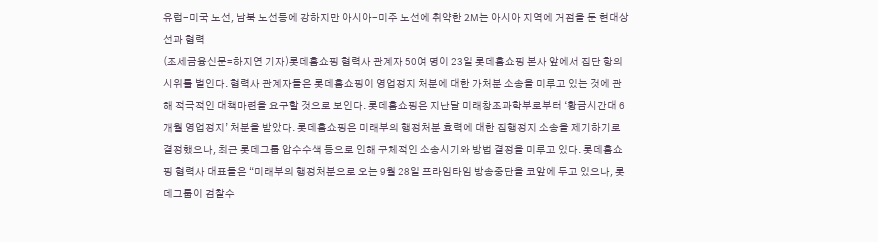유럽-미국 노선, 남북 노선등에 강하지만 아시아-미주 노선에 취약한 2M는 아시아 지역에 거점을 둔 현대상선과 협력
(조세금융신문=하지연 기자)롯데홈쇼핑 협력사 관계자 50여 명이 23일 롯데홈쇼핑 본사 앞에서 집단 항의 시위를 벌인다. 협력사 관계자들은 롯데홈쇼핑이 영업정지 처분에 대한 가처분 소송을 미루고 있는 것에 관해 적극적인 대책마련을 요구할 것으로 보인다. 롯데홈쇼핑은 지난달 미래창조과학부로부터 ‘황금시간대 6개월 영업정지’ 처분을 받았다. 롯데홈쇼핑은 미래부의 행정처분 효력에 대한 집행정지 소송을 제기하기로 결정했으나, 최근 롯데그룹 압수수색 등으로 인해 구체적인 소송시기와 방법 결정을 미루고 있다. 롯데홈쇼핑 협력사 대표들은 “미래부의 행정처분으로 오는 9월 28일 프라임타임 방송중단을 코앞에 두고 있으나, 롯데그룹이 검찰수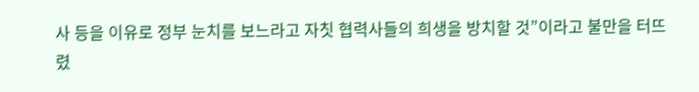사 등을 이유로 정부 눈치를 보느라고 자칫 협력사들의 희생을 방치할 것”이라고 불만을 터뜨렸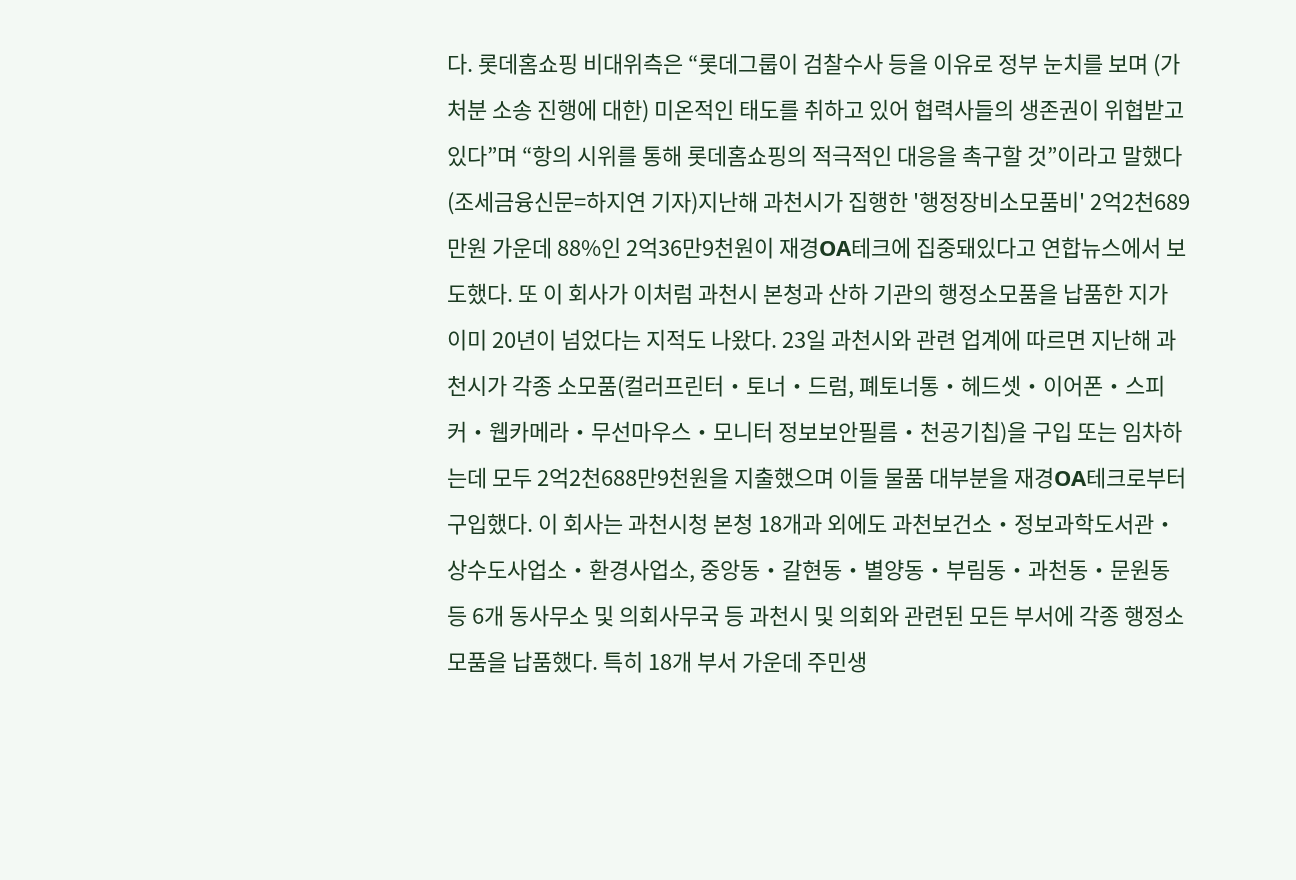다. 롯데홈쇼핑 비대위측은 “롯데그룹이 검찰수사 등을 이유로 정부 눈치를 보며 (가처분 소송 진행에 대한) 미온적인 태도를 취하고 있어 협력사들의 생존권이 위협받고 있다”며 “항의 시위를 통해 롯데홈쇼핑의 적극적인 대응을 촉구할 것”이라고 말했다
(조세금융신문=하지연 기자)지난해 과천시가 집행한 '행정장비소모품비' 2억2천689만원 가운데 88%인 2억36만9천원이 재경OA테크에 집중돼있다고 연합뉴스에서 보도했다. 또 이 회사가 이처럼 과천시 본청과 산하 기관의 행정소모품을 납품한 지가 이미 20년이 넘었다는 지적도 나왔다. 23일 과천시와 관련 업계에 따르면 지난해 과천시가 각종 소모품(컬러프린터‧토너‧드럼, 폐토너통‧헤드셋‧이어폰‧스피커‧웹카메라‧무선마우스‧모니터 정보보안필름‧천공기칩)을 구입 또는 임차하는데 모두 2억2천688만9천원을 지출했으며 이들 물품 대부분을 재경OA테크로부터 구입했다. 이 회사는 과천시청 본청 18개과 외에도 과천보건소‧정보과학도서관‧상수도사업소‧환경사업소, 중앙동‧갈현동‧별양동‧부림동‧과천동‧문원동 등 6개 동사무소 및 의회사무국 등 과천시 및 의회와 관련된 모든 부서에 각종 행정소모품을 납품했다. 특히 18개 부서 가운데 주민생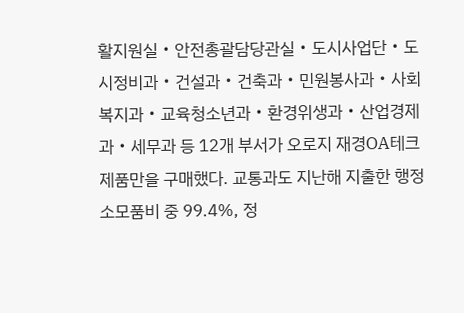활지원실‧안전총괄담당관실‧도시사업단‧도시정비과‧건설과‧건축과‧민원봉사과‧사회복지과‧교육청소년과‧환경위생과‧산업경제과‧세무과 등 12개 부서가 오로지 재경OA테크 제품만을 구매했다. 교통과도 지난해 지출한 행정소모품비 중 99.4%, 정